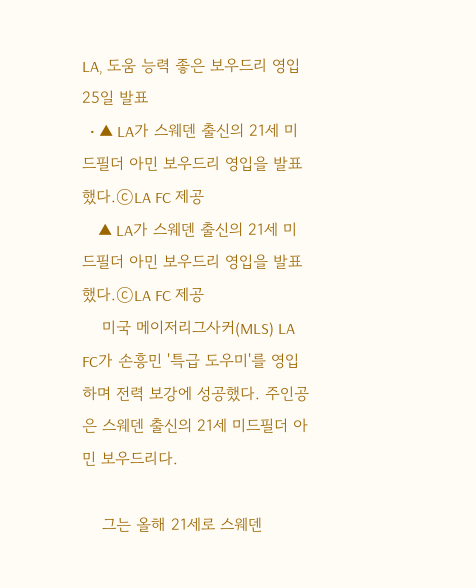LA, 도움 능력 좋은 보우드리 영입 25일 발표
  • ▲ LA가 스웨덴 출신의 21세 미드필더 아민 보우드리 영입을 발표했다.ⓒLA FC 제공
    ▲ LA가 스웨덴 출신의 21세 미드필더 아민 보우드리 영입을 발표했다.ⓒLA FC 제공
    미국 메이저리그사커(MLS) LA FC가 손흥민 '특급 도우미'를 영입하며 전력 보강에 성공했다. 주인공은 스웨덴 출신의 21세 미드필더 아민 보우드리다.

    그는 올해 21세로 스웨덴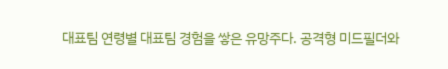대표팀 연령별 대표팀 경험을 쌓은 유망주다. 공격형 미드필더와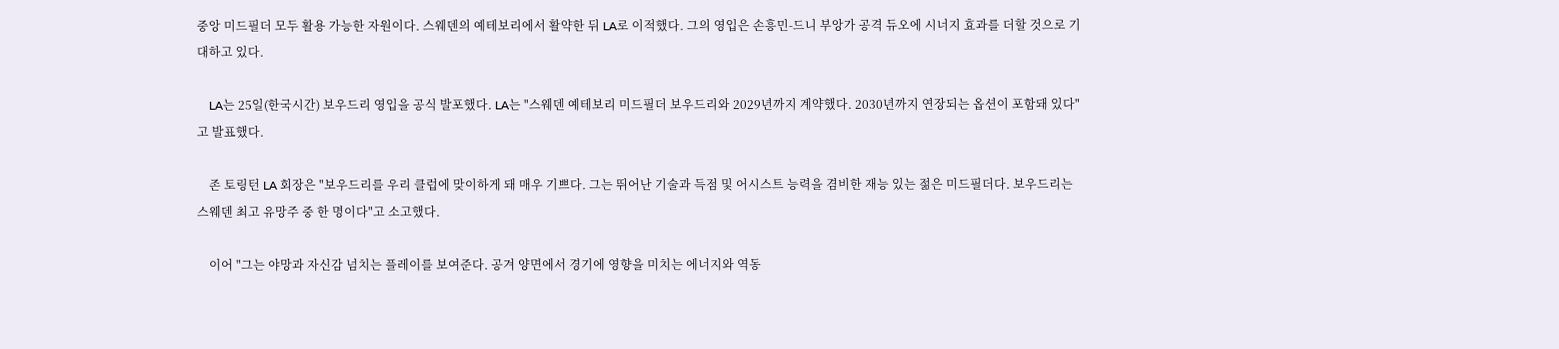중앙 미드필더 모두 활용 가능한 자원이다. 스웨덴의 예테보리에서 활약한 뒤 LA로 이적했다. 그의 영입은 손흥민-드니 부앙가 공격 듀오에 시너지 효과를 더할 것으로 기대하고 있다.

    LA는 25일(한국시간) 보우드리 영입을 공식 발포했다. LA는 "스웨덴 예테보리 미드필더 보우드리와 2029년까지 계약했다. 2030년까지 연장되는 옵션이 포함돼 있다"고 발표했다.

    존 토링턴 LA 회장은 "보우드리를 우리 클럽에 맞이하게 돼 매우 기쁘다. 그는 뛰어난 기술과 득점 및 어시스트 능력을 겸비한 재능 있는 젊은 미드필더다. 보우드리는 스웨덴 최고 유망주 중 한 명이다"고 소고했다.

    이어 "그는 야망과 자신감 넘치는 플레이를 보여준다. 공겨 양면에서 경기에 영향을 미치는 에너지와 역동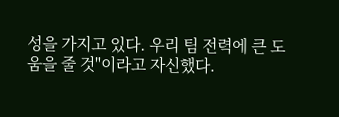성을 가지고 있다. 우리 팀 전력에 큰 도움을 줄 것"이라고 자신했다.